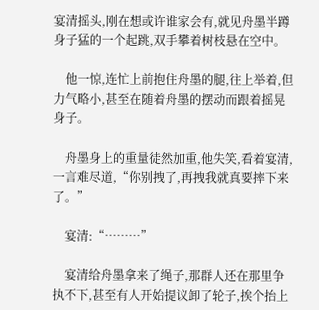宴清摇头,刚在想或许谁家会有,就见舟墨半蹲身子猛的一个起跳,双手攀着树枝悬在空中。

    他一惊,连忙上前抱住舟墨的腿,往上举着,但力气略小,甚至在随着舟墨的摆动而跟着摇晃身子。

    舟墨身上的重量徒然加重,他失笑,看着宴清,一言难尽道,“你别拽了,再拽我就真要摔下来了。”

    宴清:“………”

    宴清给舟墨拿来了绳子,那群人还在那里争执不下,甚至有人开始提议卸了轮子,挨个抬上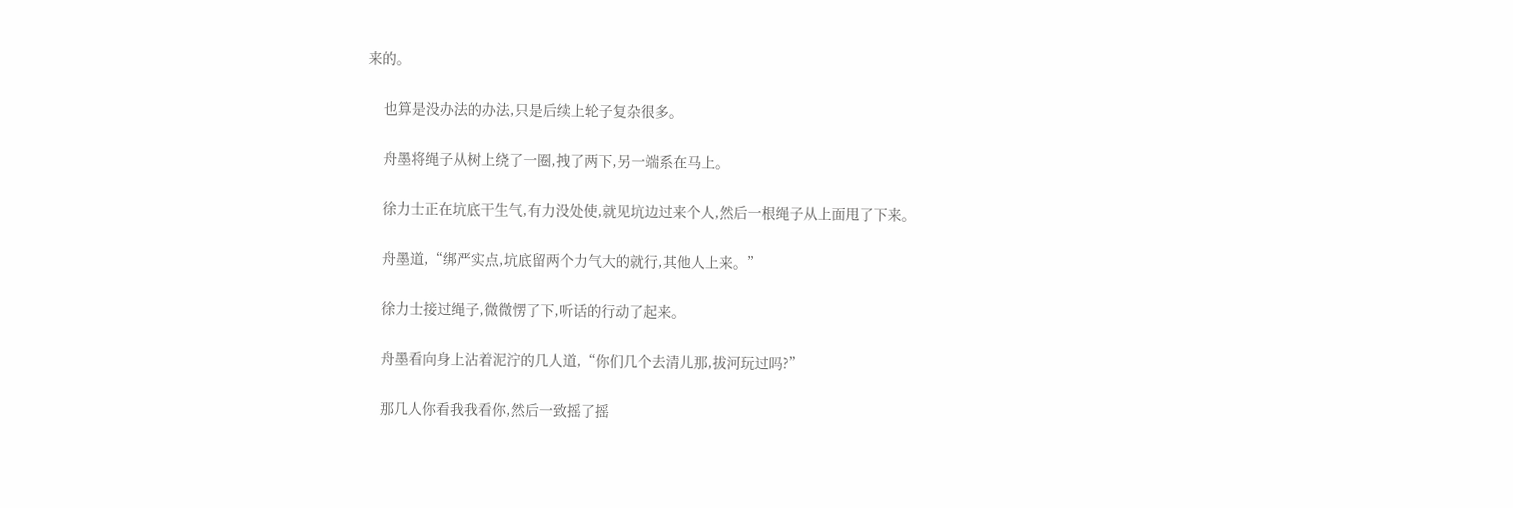来的。

    也算是没办法的办法,只是后续上轮子复杂很多。

    舟墨将绳子从树上绕了一圈,拽了两下,另一端系在马上。

    徐力士正在坑底干生气,有力没处使,就见坑边过来个人,然后一根绳子从上面甩了下来。

    舟墨道,“绑严实点,坑底留两个力气大的就行,其他人上来。”

    徐力士接过绳子,微微愣了下,听话的行动了起来。

    舟墨看向身上沾着泥泞的几人道,“你们几个去清儿那,拔河玩过吗?”

    那几人你看我我看你,然后一致摇了摇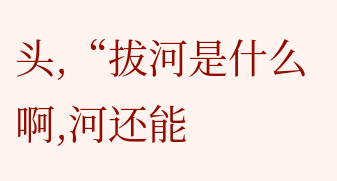头,“拔河是什么啊,河还能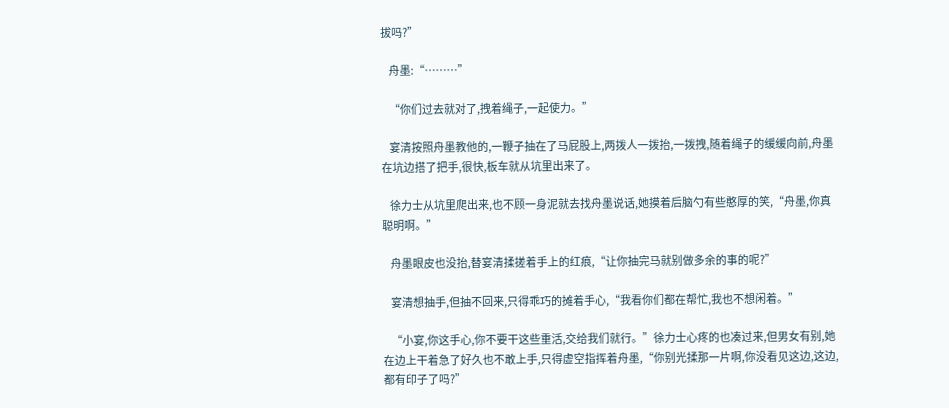拔吗?”

    舟墨:“………”

    “你们过去就对了,拽着绳子,一起使力。”

    宴清按照舟墨教他的,一鞭子抽在了马屁股上,两拨人一拨抬,一拨拽,随着绳子的缓缓向前,舟墨在坑边搭了把手,很快,板车就从坑里出来了。

    徐力士从坑里爬出来,也不顾一身泥就去找舟墨说话,她摸着后脑勺有些憨厚的笑,“舟墨,你真聪明啊。”

    舟墨眼皮也没抬,替宴清揉搓着手上的红痕,“让你抽完马就别做多余的事的呢?”

    宴清想抽手,但抽不回来,只得乖巧的摊着手心,“我看你们都在帮忙,我也不想闲着。”

    “小宴,你这手心,你不要干这些重活,交给我们就行。”徐力士心疼的也凑过来,但男女有别,她在边上干着急了好久也不敢上手,只得虚空指挥着舟墨,“你别光揉那一片啊,你没看见这边,这边,都有印子了吗?”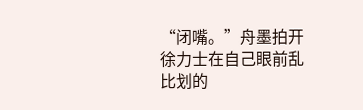“闭嘴。”舟墨拍开徐力士在自己眼前乱比划的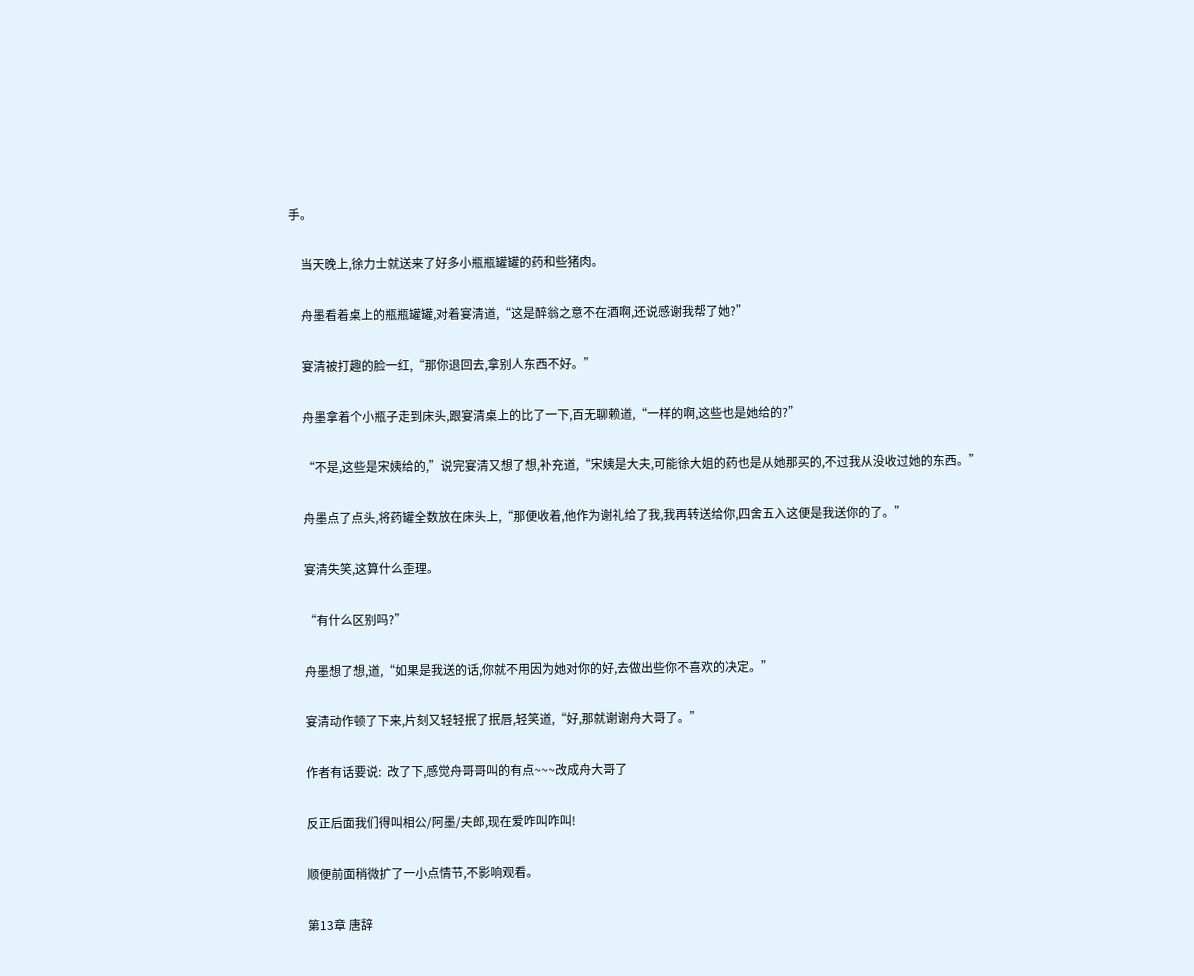手。

    当天晚上,徐力士就送来了好多小瓶瓶罐罐的药和些猪肉。

    舟墨看着桌上的瓶瓶罐罐,对着宴清道,“这是醉翁之意不在酒啊,还说感谢我帮了她?”

    宴清被打趣的脸一红,“那你退回去,拿别人东西不好。”

    舟墨拿着个小瓶子走到床头,跟宴清桌上的比了一下,百无聊赖道,“一样的啊,这些也是她给的?”

    “不是,这些是宋姨给的,”说完宴清又想了想,补充道,“宋姨是大夫,可能徐大姐的药也是从她那买的,不过我从没收过她的东西。”

    舟墨点了点头,将药罐全数放在床头上,“那便收着,他作为谢礼给了我,我再转送给你,四舍五入这便是我送你的了。”

    宴清失笑,这算什么歪理。

    “有什么区别吗?”

    舟墨想了想,道,“如果是我送的话,你就不用因为她对你的好,去做出些你不喜欢的决定。”

    宴清动作顿了下来,片刻又轻轻抿了抿唇,轻笑道,“好,那就谢谢舟大哥了。”

    作者有话要说:  改了下,感觉舟哥哥叫的有点~~~改成舟大哥了

    反正后面我们得叫相公/阿墨/夫郎,现在爱咋叫咋叫!

    顺便前面稍微扩了一小点情节,不影响观看。

    第13章 唐辞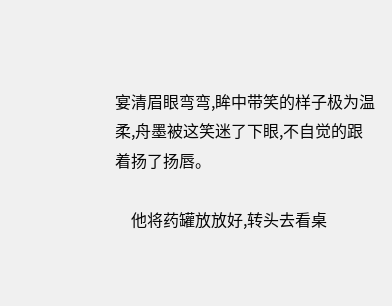宴清眉眼弯弯,眸中带笑的样子极为温柔,舟墨被这笑迷了下眼,不自觉的跟着扬了扬唇。

    他将药罐放放好,转头去看桌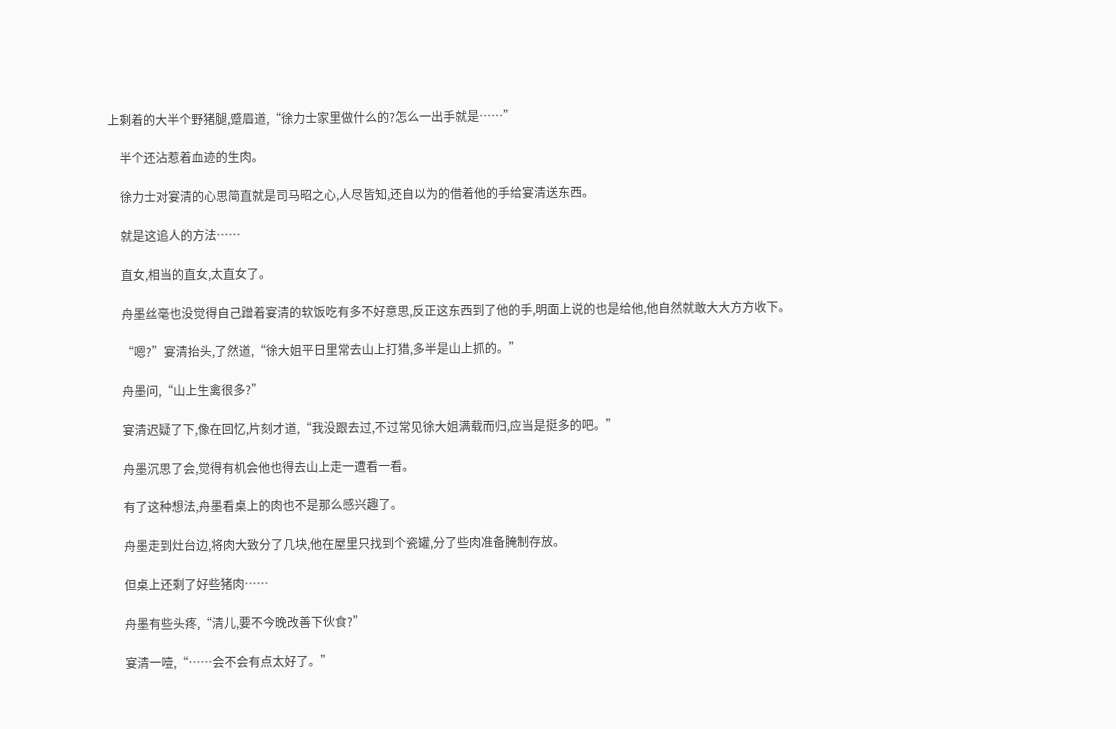上剩着的大半个野猪腿,蹙眉道,“徐力士家里做什么的?怎么一出手就是……”

    半个还沾惹着血迹的生肉。

    徐力士对宴清的心思简直就是司马昭之心,人尽皆知,还自以为的借着他的手给宴清送东西。

    就是这追人的方法……

    直女,相当的直女,太直女了。

    舟墨丝毫也没觉得自己蹭着宴清的软饭吃有多不好意思,反正这东西到了他的手,明面上说的也是给他,他自然就敢大大方方收下。

    “嗯?”宴清抬头,了然道,“徐大姐平日里常去山上打猎,多半是山上抓的。”

    舟墨问,“山上生禽很多?”

    宴清迟疑了下,像在回忆,片刻才道,“我没跟去过,不过常见徐大姐满载而归,应当是挺多的吧。”

    舟墨沉思了会,觉得有机会他也得去山上走一遭看一看。

    有了这种想法,舟墨看桌上的肉也不是那么感兴趣了。

    舟墨走到灶台边,将肉大致分了几块,他在屋里只找到个瓷罐,分了些肉准备腌制存放。

    但桌上还剩了好些猪肉……

    舟墨有些头疼,“清儿,要不今晚改善下伙食?”

    宴清一噎,“……会不会有点太好了。”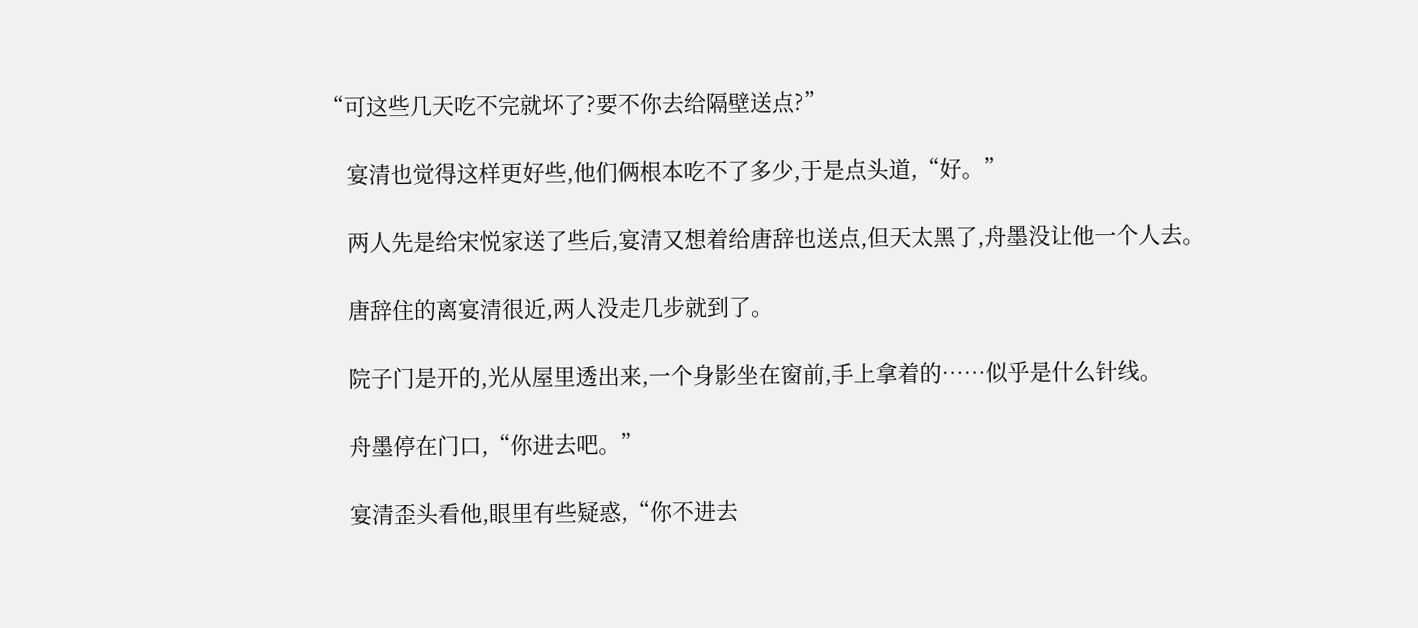“可这些几天吃不完就坏了?要不你去给隔壁送点?”

    宴清也觉得这样更好些,他们俩根本吃不了多少,于是点头道,“好。”

    两人先是给宋悦家送了些后,宴清又想着给唐辞也送点,但天太黑了,舟墨没让他一个人去。

    唐辞住的离宴清很近,两人没走几步就到了。

    院子门是开的,光从屋里透出来,一个身影坐在窗前,手上拿着的……似乎是什么针线。

    舟墨停在门口,“你进去吧。”

    宴清歪头看他,眼里有些疑惑,“你不进去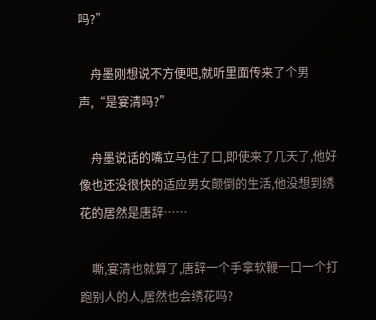吗?”

    舟墨刚想说不方便吧,就听里面传来了个男声,“是宴清吗?”

    舟墨说话的嘴立马住了口,即使来了几天了,他好像也还没很快的适应男女颠倒的生活,他没想到绣花的居然是唐辞……

    嘶,宴清也就算了,唐辞一个手拿软鞭一口一个打跑别人的人,居然也会绣花吗?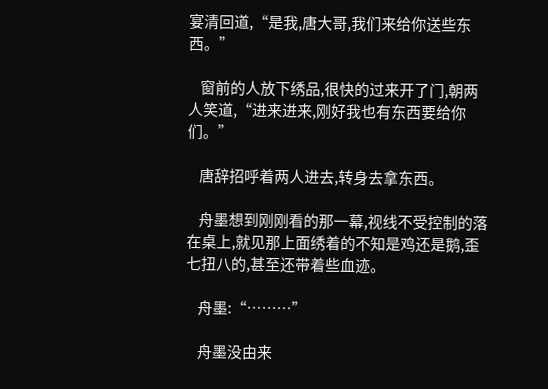宴清回道,“是我,唐大哥,我们来给你送些东西。”

    窗前的人放下绣品,很快的过来开了门,朝两人笑道,“进来进来,刚好我也有东西要给你们。”

    唐辞招呼着两人进去,转身去拿东西。

    舟墨想到刚刚看的那一幕,视线不受控制的落在桌上,就见那上面绣着的不知是鸡还是鹅,歪七扭八的,甚至还带着些血迹。

    舟墨:“………”

    舟墨没由来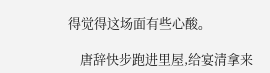得觉得这场面有些心酸。

    唐辞快步跑进里屋,给宴清拿来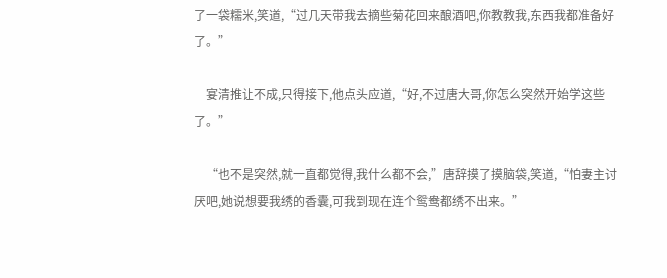了一袋糯米,笑道,“过几天带我去摘些菊花回来酿酒吧,你教教我,东西我都准备好了。”

    宴清推让不成,只得接下,他点头应道,“好,不过唐大哥,你怎么突然开始学这些了。”

    “也不是突然,就一直都觉得,我什么都不会,”唐辞摸了摸脑袋,笑道,“怕妻主讨厌吧,她说想要我绣的香囊,可我到现在连个鸳鸯都绣不出来。”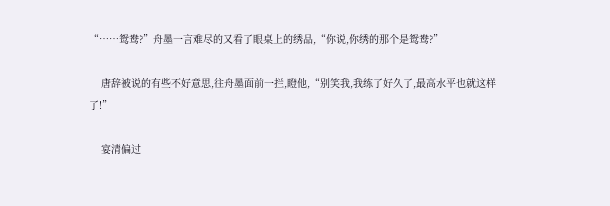“……鸳鸯?”舟墨一言难尽的又看了眼桌上的绣品,“你说,你绣的那个是鸳鸯?”

    唐辞被说的有些不好意思,往舟墨面前一拦,瞪他,“别笑我,我练了好久了,最高水平也就这样了!”

    宴清偏过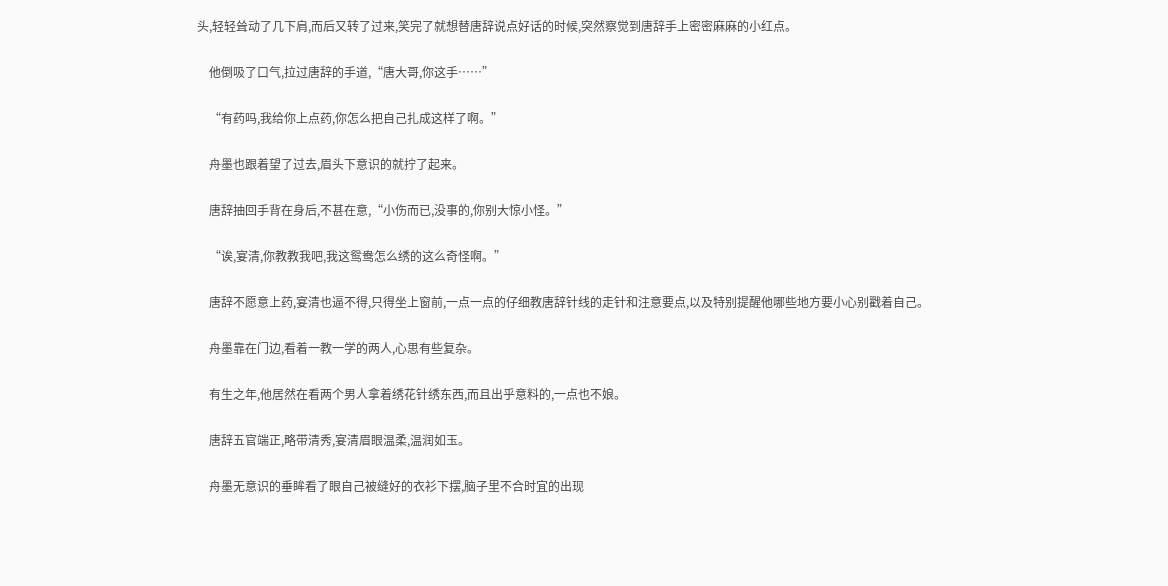头,轻轻耸动了几下肩,而后又转了过来,笑完了就想替唐辞说点好话的时候,突然察觉到唐辞手上密密麻麻的小红点。

    他倒吸了口气,拉过唐辞的手道,“唐大哥,你这手……”

    “有药吗,我给你上点药,你怎么把自己扎成这样了啊。”

    舟墨也跟着望了过去,眉头下意识的就拧了起来。

    唐辞抽回手背在身后,不甚在意,“小伤而已,没事的,你别大惊小怪。”

    “诶,宴清,你教教我吧,我这鸳鸯怎么绣的这么奇怪啊。”

    唐辞不愿意上药,宴清也逼不得,只得坐上窗前,一点一点的仔细教唐辞针线的走针和注意要点,以及特别提醒他哪些地方要小心别戳着自己。

    舟墨靠在门边,看着一教一学的两人,心思有些复杂。

    有生之年,他居然在看两个男人拿着绣花针绣东西,而且出乎意料的,一点也不娘。

    唐辞五官端正,略带清秀,宴清眉眼温柔,温润如玉。

    舟墨无意识的垂眸看了眼自己被缝好的衣衫下摆,脑子里不合时宜的出现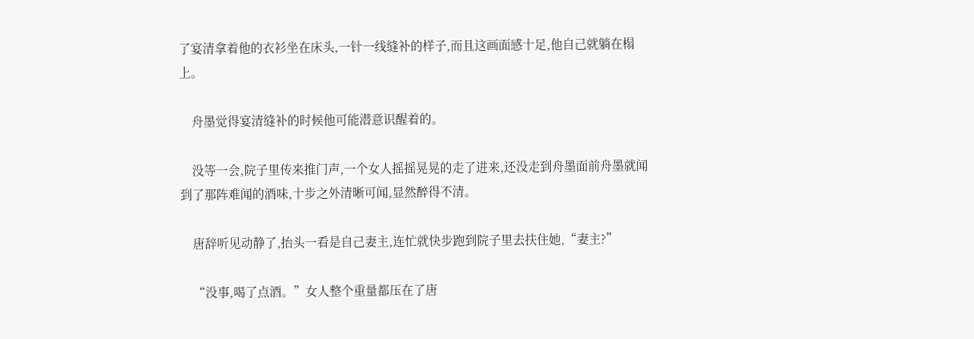了宴清拿着他的衣衫坐在床头,一针一线缝补的样子,而且这画面感十足,他自己就躺在榻上。

    舟墨觉得宴清缝补的时候他可能潜意识醒着的。

    没等一会,院子里传来推门声,一个女人摇摇晃晃的走了进来,还没走到舟墨面前舟墨就闻到了那阵难闻的酒味,十步之外清晰可闻,显然醉得不清。

    唐辞听见动静了,抬头一看是自己妻主,连忙就快步跑到院子里去扶住她,“妻主?”

    “没事,喝了点酒。”女人整个重量都压在了唐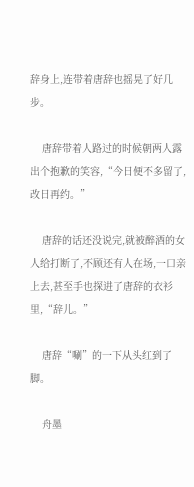辞身上,连带着唐辞也摇晃了好几步。

    唐辞带着人路过的时候朝两人露出个抱歉的笑容,“今日便不多留了,改日再约。”

    唐辞的话还没说完,就被醉酒的女人给打断了,不顾还有人在场,一口亲上去,甚至手也探进了唐辞的衣衫里,“辞儿。”

    唐辞“唰”的一下从头红到了脚。

    舟墨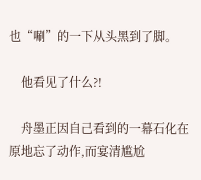也“唰”的一下从头黑到了脚。

    他看见了什么?!

    舟墨正因自己看到的一幕石化在原地忘了动作,而宴清尴尬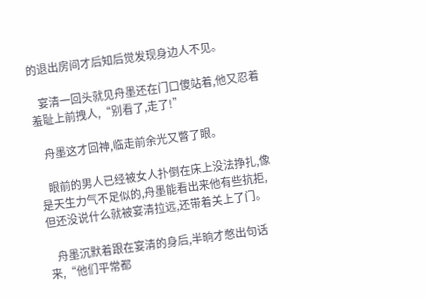的退出房间才后知后觉发现身边人不见。

    宴清一回头就见舟墨还在门口傻站着,他又忍着羞耻上前拽人,“别看了,走了!”

    舟墨这才回神,临走前余光又瞥了眼。

    眼前的男人已经被女人扑倒在床上没法挣扎,像是天生力气不足似的,舟墨能看出来他有些抗拒,但还没说什么就被宴清拉远,还带着关上了门。

    舟墨沉默着跟在宴清的身后,半晌才憋出句话来,“他们平常都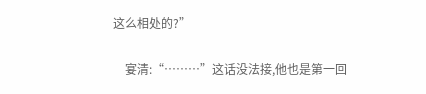这么相处的?”

    宴清:“………”这话没法接,他也是第一回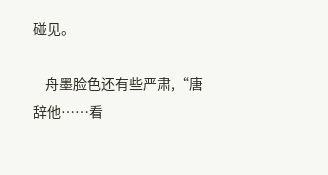碰见。

    舟墨脸色还有些严肃,“唐辞他……看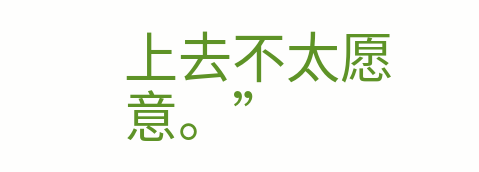上去不太愿意。”